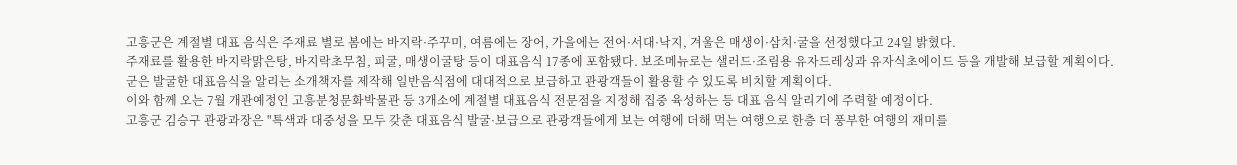고흥군은 계절별 대표 음식은 주재료 별로 봄에는 바지락·주꾸미, 여름에는 장어, 가을에는 전어·서대·낙지, 겨울은 매생이·삼치·굴을 선정했다고 24일 밝혔다.
주재료를 활용한 바지락맑은탕, 바지락초무침, 피굴, 매생이굴탕 등이 대표음식 17종에 포함됐다. 보조메뉴로는 샐러드·조림용 유자드레싱과 유자식초에이드 등을 개발해 보급할 계획이다.
군은 발굴한 대표음식을 알리는 소개책자를 제작해 일반음식점에 대대적으로 보급하고 관광객들이 활용할 수 있도록 비치할 계획이다.
이와 함께 오는 7월 개관예정인 고흥분청문화박물관 등 3개소에 계절별 대표음식 전문점을 지정해 집중 육성하는 등 대표 음식 알리기에 주력할 예정이다.
고흥군 김승구 관광과장은 "특색과 대중성을 모두 갖춘 대표음식 발굴·보급으로 관광객들에게 보는 여행에 더해 먹는 여행으로 한층 더 풍부한 여행의 재미를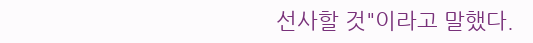선사할 것"이라고 말했다.